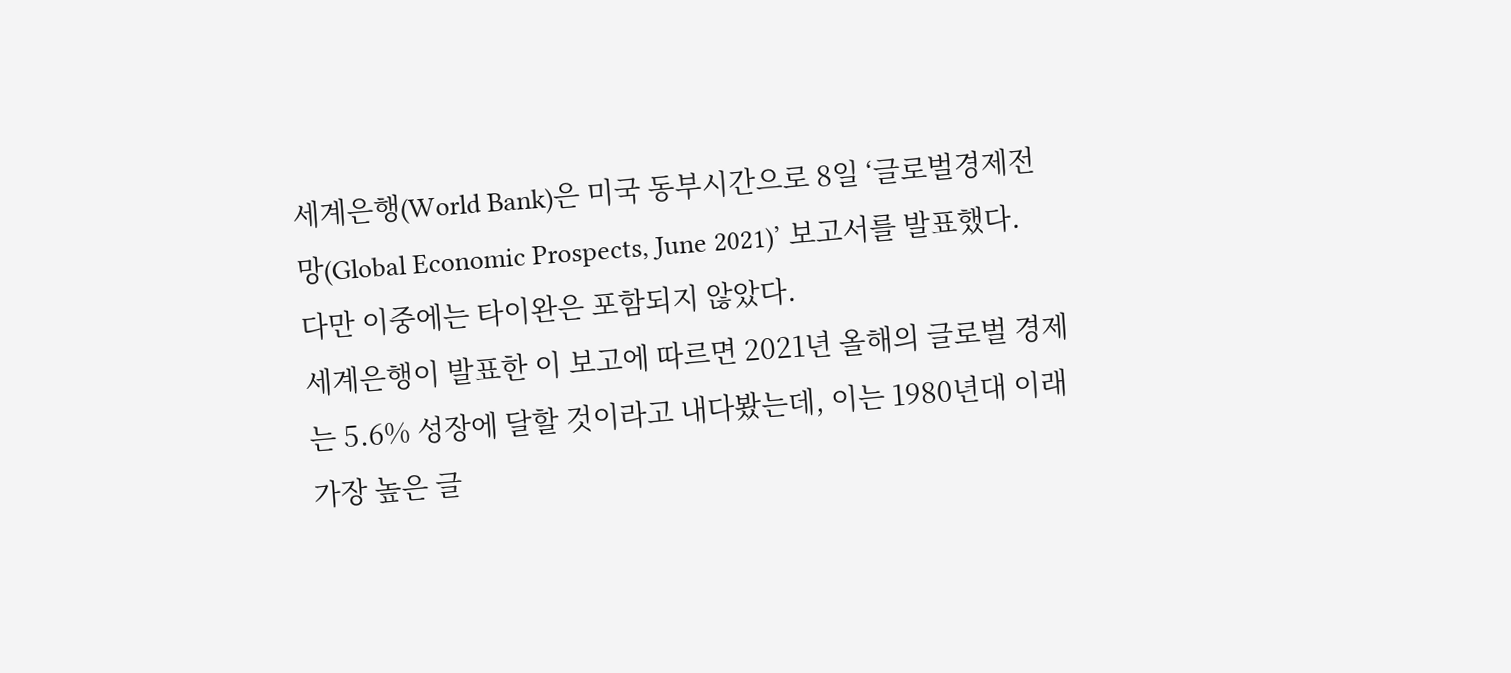세계은행(World Bank)은 미국 동부시간으로 8일 ‘글로벌경제전망(Global Economic Prospects, June 2021)’ 보고서를 발표했다. 다만 이중에는 타이완은 포함되지 않았다.
세계은행이 발표한 이 보고에 따르면 2021년 올해의 글로벌 경제는 5.6% 성장에 달할 것이라고 내다봤는데, 이는 1980년대 이래 가장 높은 글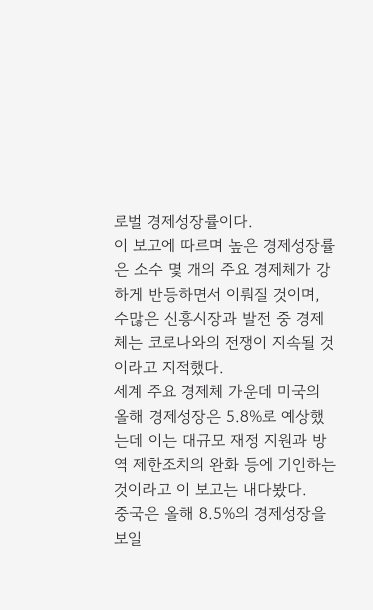로벌 경제성장률이다.
이 보고에 따르며 높은 경제성장률은 소수 몇 개의 주요 경제체가 강하게 반등하면서 이뤄질 것이며, 수많은 신흥시장과 발전 중 경제체는 코로나와의 전쟁이 지속될 것이라고 지적했다.
세계 주요 경제체 가운데 미국의 올해 경제성장은 5.8%로 예상했는데 이는 대규모 재정 지원과 방역 제한조치의 완화 등에 기인하는 것이라고 이 보고는 내다봤다.
중국은 올해 8.5%의 경제성장을 보일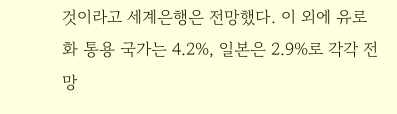것이라고 세계은행은 전망했다. 이 외에 유로화 통용 국가는 4.2%, 일본은 2.9%로 각각 전망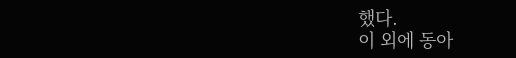했다.
이 외에 동아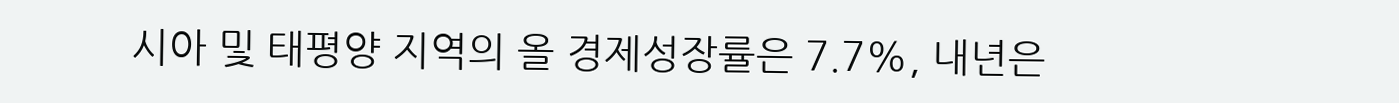시아 및 태평양 지역의 올 경제성장률은 7.7%, 내년은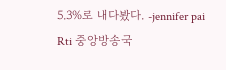5.3%로 내다봤다. -jennifer pai
Rti 중앙방송국